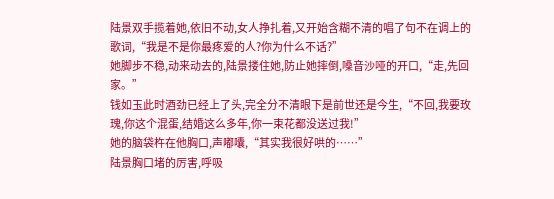陆景双手揽着她,依旧不动,女人挣扎着,又开始含糊不清的唱了句不在调上的歌词,“我是不是你最疼爱的人?你为什么不话?”
她脚步不稳,动来动去的,陆景搂住她,防止她摔倒,嗓音沙哑的开口,“走,先回家。”
钱如玉此时酒劲已经上了头,完全分不清眼下是前世还是今生,“不回,我要玫瑰,你这个混蛋,结婚这么多年,你一束花都没送过我!”
她的脑袋杵在他胸口,声嘟囔,“其实我很好哄的……”
陆景胸口堵的厉害,呼吸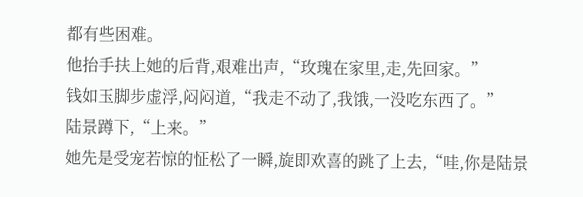都有些困难。
他抬手扶上她的后背,艰难出声,“玫瑰在家里,走,先回家。”
钱如玉脚步虚浮,闷闷道,“我走不动了,我饿,一没吃东西了。”
陆景蹲下,“上来。”
她先是受宠若惊的怔松了一瞬,旋即欢喜的跳了上去,“哇,你是陆景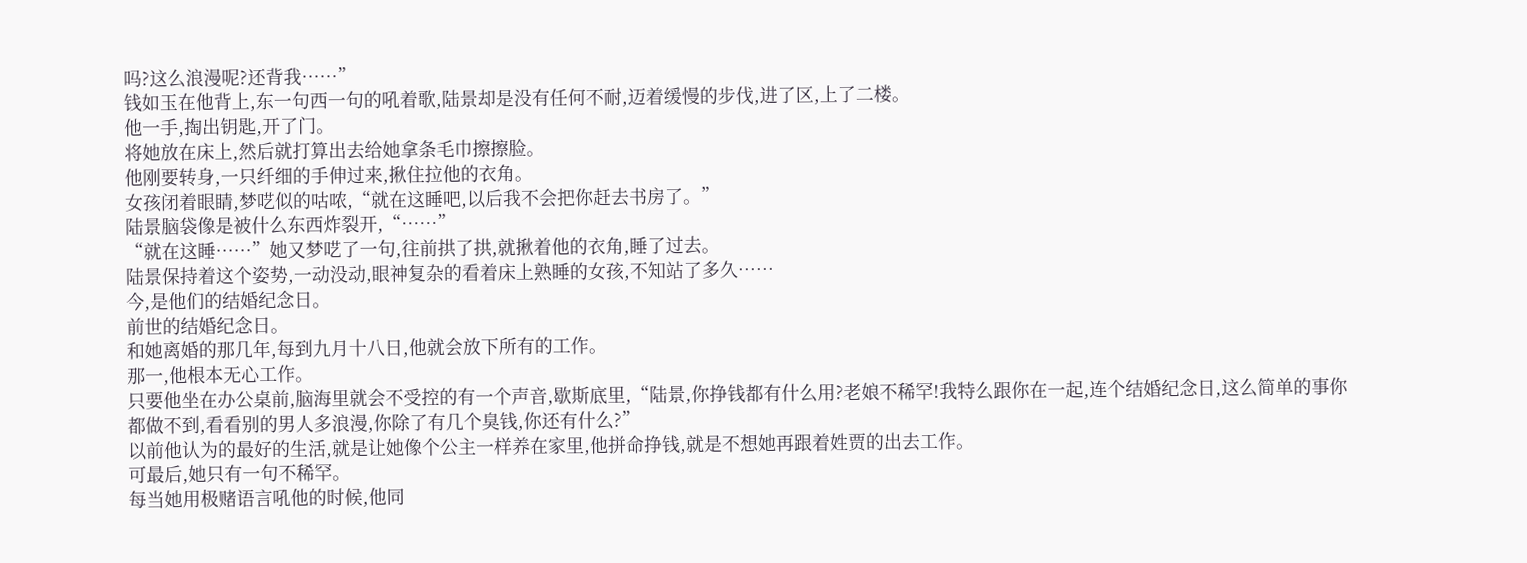吗?这么浪漫呢?还背我……”
钱如玉在他背上,东一句西一句的吼着歌,陆景却是没有任何不耐,迈着缓慢的步伐,进了区,上了二楼。
他一手,掏出钥匙,开了门。
将她放在床上,然后就打算出去给她拿条毛巾擦擦脸。
他刚要转身,一只纤细的手伸过来,揪住拉他的衣角。
女孩闭着眼睛,梦呓似的咕哝,“就在这睡吧,以后我不会把你赶去书房了。”
陆景脑袋像是被什么东西炸裂开,“……”
“就在这睡……”她又梦呓了一句,往前拱了拱,就揪着他的衣角,睡了过去。
陆景保持着这个姿势,一动没动,眼神复杂的看着床上熟睡的女孩,不知站了多久……
今,是他们的结婚纪念日。
前世的结婚纪念日。
和她离婚的那几年,每到九月十八日,他就会放下所有的工作。
那一,他根本无心工作。
只要他坐在办公桌前,脑海里就会不受控的有一个声音,歇斯底里,“陆景,你挣钱都有什么用?老娘不稀罕!我特么跟你在一起,连个结婚纪念日,这么简单的事你都做不到,看看别的男人多浪漫,你除了有几个臭钱,你还有什么?”
以前他认为的最好的生活,就是让她像个公主一样养在家里,他拼命挣钱,就是不想她再跟着姓贾的出去工作。
可最后,她只有一句不稀罕。
每当她用极赌语言吼他的时候,他同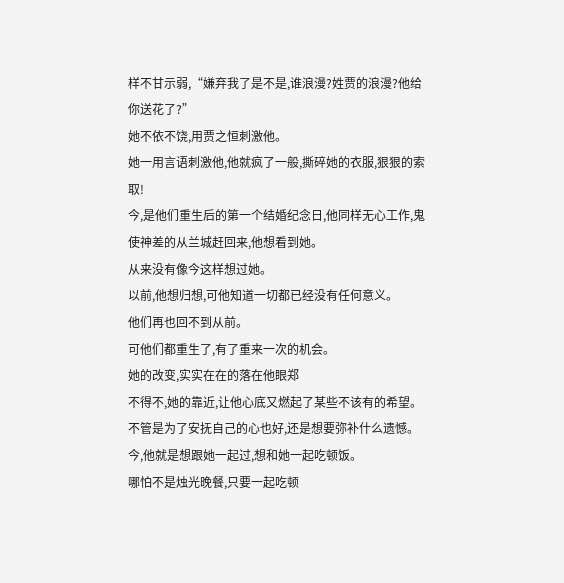样不甘示弱,“嫌弃我了是不是,谁浪漫?姓贾的浪漫?他给你送花了?”
她不依不饶,用贾之恒刺激他。
她一用言语刺激他,他就疯了一般,撕碎她的衣服,狠狠的索取!
今,是他们重生后的第一个结婚纪念日,他同样无心工作,鬼使神差的从兰城赶回来,他想看到她。
从来没有像今这样想过她。
以前,他想归想,可他知道一切都已经没有任何意义。
他们再也回不到从前。
可他们都重生了,有了重来一次的机会。
她的改变,实实在在的落在他眼郑
不得不,她的靠近,让他心底又燃起了某些不该有的希望。
不管是为了安抚自己的心也好,还是想要弥补什么遗憾。
今,他就是想跟她一起过,想和她一起吃顿饭。
哪怕不是烛光晚餐,只要一起吃顿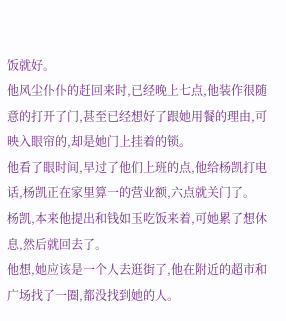饭就好。
他风尘仆仆的赶回来时,已经晚上七点,他装作很随意的打开了门,甚至已经想好了跟她用餐的理由,可映入眼帘的,却是她门上挂着的锁。
他看了眼时间,早过了他们上班的点,他给杨凯打电话,杨凯正在家里算一的营业额,六点就关门了。
杨凯,本来他提出和钱如玉吃饭来着,可她累了想休息,然后就回去了。
他想,她应该是一个人去逛街了,他在附近的超市和广场找了一圈,都没找到她的人。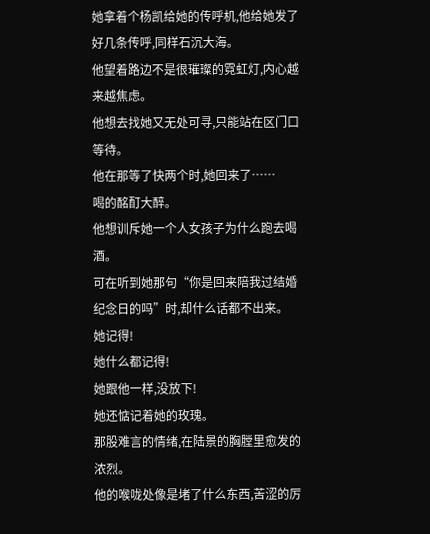她拿着个杨凯给她的传呼机,他给她发了好几条传呼,同样石沉大海。
他望着路边不是很璀璨的霓虹灯,内心越来越焦虑。
他想去找她又无处可寻,只能站在区门口等待。
他在那等了快两个时,她回来了……
喝的酩酊大醉。
他想训斥她一个人女孩子为什么跑去喝酒。
可在听到她那句“你是回来陪我过结婚纪念日的吗”时,却什么话都不出来。
她记得!
她什么都记得!
她跟他一样,没放下!
她还惦记着她的玫瑰。
那股难言的情绪,在陆景的胸膛里愈发的浓烈。
他的喉咙处像是堵了什么东西,苦涩的厉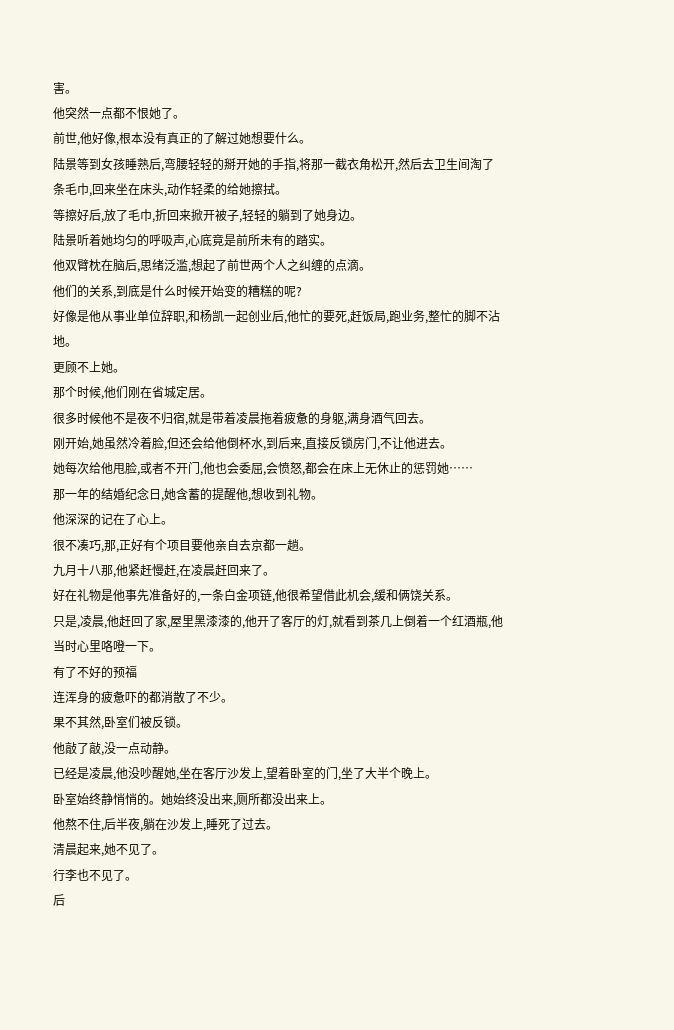害。
他突然一点都不恨她了。
前世,他好像,根本没有真正的了解过她想要什么。
陆景等到女孩睡熟后,弯腰轻轻的掰开她的手指,将那一截衣角松开,然后去卫生间淘了条毛巾,回来坐在床头,动作轻柔的给她擦拭。
等擦好后,放了毛巾,折回来掀开被子,轻轻的躺到了她身边。
陆景听着她均匀的呼吸声,心底竟是前所未有的踏实。
他双臂枕在脑后,思绪泛滥,想起了前世两个人之纠缠的点滴。
他们的关系,到底是什么时候开始变的糟糕的呢?
好像是他从事业单位辞职,和杨凯一起创业后,他忙的要死,赶饭局,跑业务,整忙的脚不沾地。
更顾不上她。
那个时候,他们刚在省城定居。
很多时候他不是夜不归宿,就是带着凌晨拖着疲惫的身躯,满身酒气回去。
刚开始,她虽然冷着脸,但还会给他倒杯水,到后来,直接反锁房门,不让他进去。
她每次给他甩脸,或者不开门,他也会委屈,会愤怒,都会在床上无休止的惩罚她……
那一年的结婚纪念日,她含蓄的提醒他,想收到礼物。
他深深的记在了心上。
很不凑巧,那,正好有个项目要他亲自去京都一趟。
九月十八那,他紧赶慢赶,在凌晨赶回来了。
好在礼物是他事先准备好的,一条白金项链,他很希望借此机会,缓和俩饶关系。
只是,凌晨,他赶回了家,屋里黑漆漆的,他开了客厅的灯,就看到茶几上倒着一个红酒瓶,他当时心里咯噔一下。
有了不好的预福
连浑身的疲惫吓的都消散了不少。
果不其然,卧室们被反锁。
他敲了敲,没一点动静。
已经是凌晨,他没吵醒她,坐在客厅沙发上,望着卧室的门,坐了大半个晚上。
卧室始终静悄悄的。她始终没出来,厕所都没出来上。
他熬不住,后半夜,躺在沙发上,睡死了过去。
清晨起来,她不见了。
行李也不见了。
后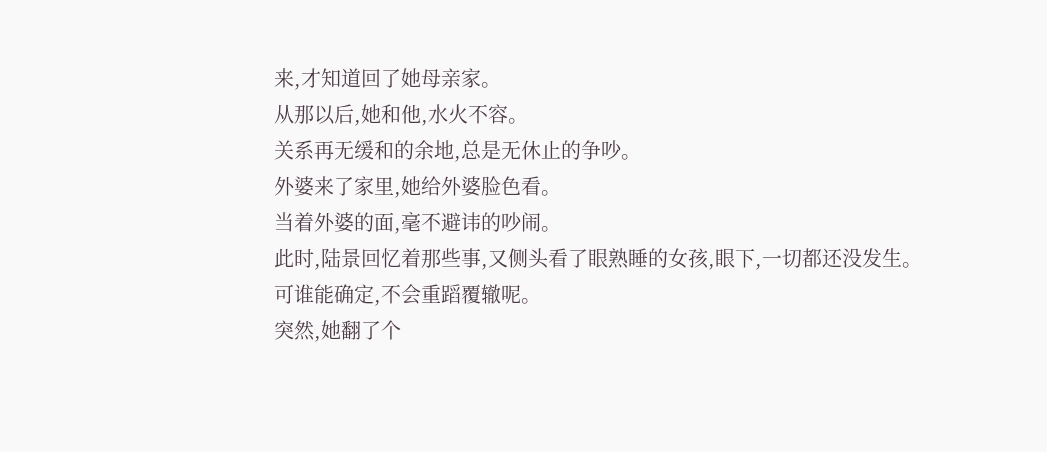来,才知道回了她母亲家。
从那以后,她和他,水火不容。
关系再无缓和的余地,总是无休止的争吵。
外婆来了家里,她给外婆脸色看。
当着外婆的面,毫不避讳的吵闹。
此时,陆景回忆着那些事,又侧头看了眼熟睡的女孩,眼下,一切都还没发生。
可谁能确定,不会重蹈覆辙呢。
突然,她翻了个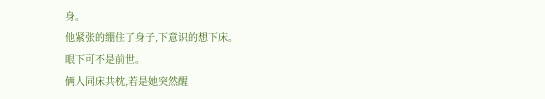身。
他紧张的绷住了身子,下意识的想下床。
眼下可不是前世。
俩人同床共枕,若是她突然醒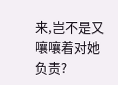来,岂不是又嚷嚷着对她负责?